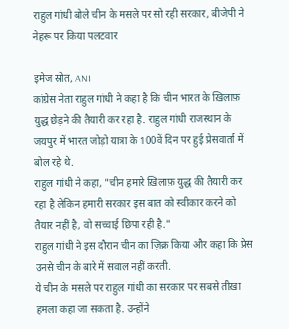राहुल गांधी बोले चीन के मसले पर सो रही सरकार, बीजेपी ने नेहरू पर किया पलटवार

इमेज स्रोत, ANI
कांग्रेस नेता राहुल गांधी ने कहा है कि चीन भारत के ख़िलाफ़ युद्ध छेड़ने की तैयारी कर रहा है. राहुल गांधी राजस्थान के जयपुर में भारत जोड़ो यात्रा के 100वें दिन पर हुई प्रेसवार्ता में बोल रहे थे.
राहुल गांधी ने कहा, "चीन हमारे ख़िलाफ़ युद्ध की तैयारी कर रहा है लेकिन हमारी सरकार इस बात को स्वीकार करने को तैयार नहीं है, वो सच्चाई छिपा रही है."
राहुल गांधी ने इस दौरान चीन का ज़िक्र किया और कहा कि प्रेस उनसे चीन के बारे में सवाल नहीं करती.
ये चीन के मसले पर राहुल गांधी का सरकार पर सबसे तीख़ा हमला कहा जा सकता है. उन्होंने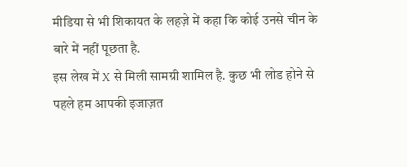मीडिया से भी शिकायत के लहज़े में कहा कि कोई उनसे चीन के बारे में नहीं पूछता है.
इस लेख में X से मिली सामग्री शामिल है. कुछ भी लोड होने से पहले हम आपकी इजाज़त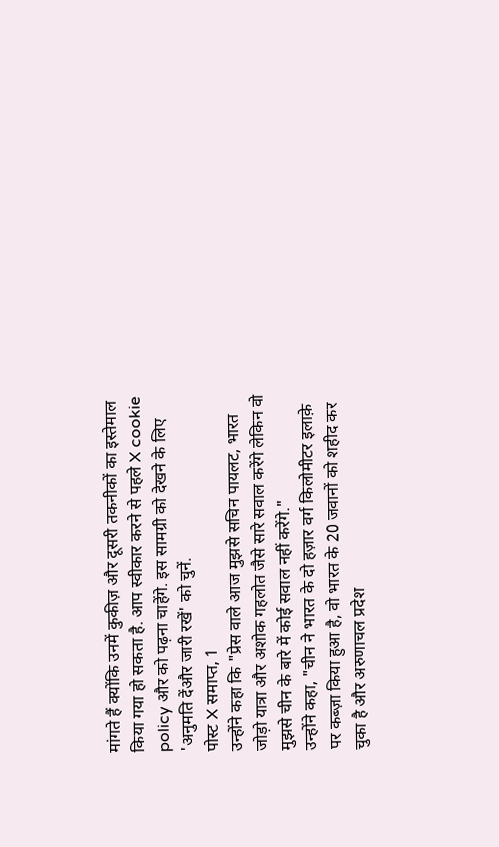मांगते हैं क्योंकि उनमें कुकीज़ और दूसरी तकनीकों का इस्तेमाल किया गया हो सकता है. आप स्वीकार करने से पहले X cookie policy और को पढ़ना चाहेंगे. इस सामग्री को देखने के लिए 'अनुमति देंऔर जारी रखें' को चुनें.
पोस्ट X समाप्त, 1
उन्होंने कहा कि "प्रेस वाले आज मुझसे सचिन पायलट, भारत जोड़ो यात्रा और अशोक गहलोत जैसे सारे सवाल करेंगे लेकिन वो मुझसे चीन के बारे में कोई सवाल नहीं करेंगे."
उन्होंने कहा, "चीन ने भारत के दो हज़ार वर्ग किलोमीटर इलाक़े पर कब्ज़ा किया हुआ है, वो भारत के 20 जवानों को शहीद कर चुका है और अरुणाचल प्रदेश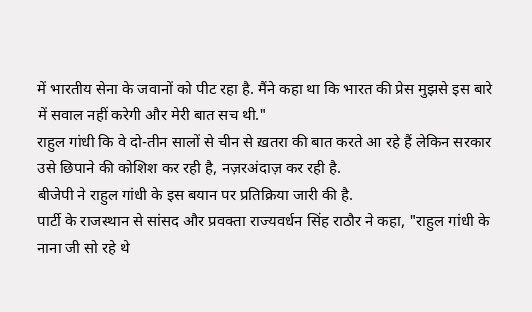में भारतीय सेना के जवानों को पीट रहा है. मैंने कहा था कि भारत की प्रेस मुझसे इस बारे में सवाल नहीं करेगी और मेरी बात सच थी."
राहुल गांधी कि वे दो-तीन सालों से चीन से ख़तरा की बात करते आ रहे हैं लेकिन सरकार उसे छिपाने की कोशिश कर रही है, नज़रअंदाज़ कर रही है.
बीजेपी ने राहुल गांधी के इस बयान पर प्रतिक्रिया जारी की है.
पार्टी के राजस्थान से सांसद और प्रवक्ता राज्यवर्धन सिंह राठौर ने कहा, "राहुल गांधी के नाना जी सो रहे थे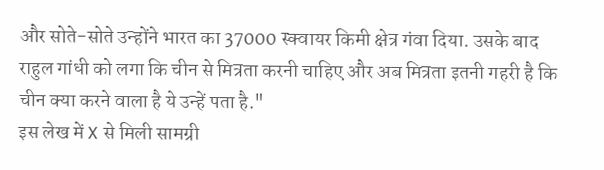और सोते-सोते उन्होंने भारत का 37000 स्क्वायर किमी क्षेत्र गंवा दिया. उसके बाद राहुल गांधी को लगा कि चीन से मित्रता करनी चाहिए और अब मित्रता इतनी गहरी है कि चीन क्या करने वाला है ये उन्हें पता है."
इस लेख में X से मिली सामग्री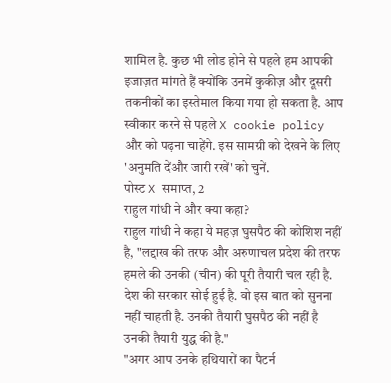शामिल है. कुछ भी लोड होने से पहले हम आपकी इजाज़त मांगते हैं क्योंकि उनमें कुकीज़ और दूसरी तकनीकों का इस्तेमाल किया गया हो सकता है. आप स्वीकार करने से पहले X cookie policy और को पढ़ना चाहेंगे. इस सामग्री को देखने के लिए 'अनुमति देंऔर जारी रखें' को चुनें.
पोस्ट X समाप्त, 2
राहुल गांधी ने और क्या कहा?
राहुल गांधी ने कहा ये महज़ घुसपैठ की कोशिश नहीं है, "लद्दाख की तरफ और अरुणाचल प्रदेश की तरफ हमले की उनकी (चीन) की पूरी तैयारी चल रही है. देश की सरकार सोई हुई है. वो इस बात को सुनना नहीं चाहती है. उनकी तैयारी घुसपैठ की नहीं है उनकी तैयारी युद्ध की है."
"अगर आप उनके हथियारों का पैटर्न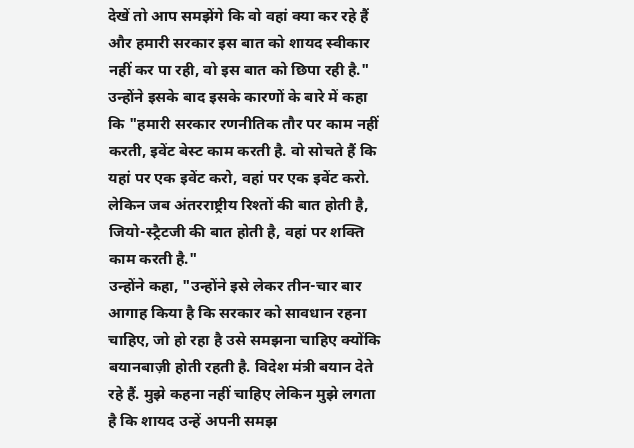देखें तो आप समझेंगे कि वो वहां क्या कर रहे हैं और हमारी सरकार इस बात को शायद स्वीकार नहीं कर पा रही, वो इस बात को छिपा रही है."
उन्होंने इसके बाद इसके कारणों के बारे में कहा कि "हमारी सरकार रणनीतिक तौर पर काम नहीं करती, इवेंट बेस्ट काम करती है. वो सोचते हैं कि यहां पर एक इवेंट करो, वहां पर एक इवेंट करो. लेकिन जब अंतरराष्ट्रीय रिश्तों की बात होती है, जियो-स्ट्रैटजी की बात होती है, वहां पर शक्ति काम करती है."
उन्होंने कहा, "उन्होंने इसे लेकर तीन-चार बार आगाह किया है कि सरकार को सावधान रहना चाहिए, जो हो रहा है उसे समझना चाहिए क्योंकि बयानबाज़ी होती रहती है. विदेश मंत्री बयान देते रहे हैं. मुझे कहना नहीं चाहिए लेकिन मुझे लगता है कि शायद उन्हें अपनी समझ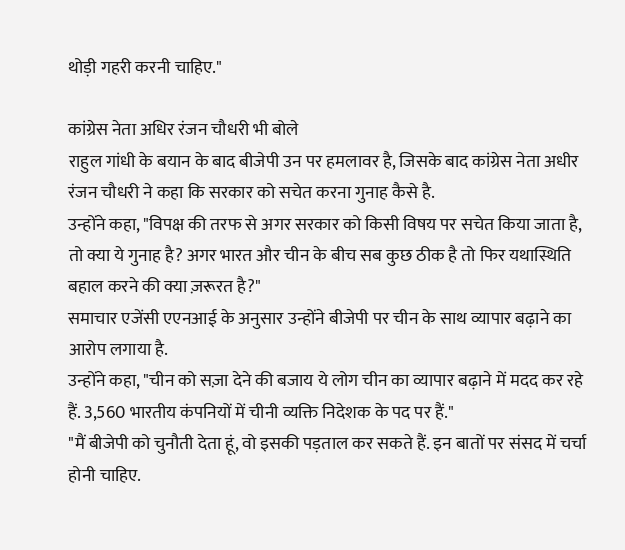थोड़ी गहरी करनी चाहिए."

कांग्रेस नेता अधिर रंजन चौधरी भी बोले
राहुल गांधी के बयान के बाद बीजेपी उन पर हमलावर है, जिसके बाद कांग्रेस नेता अधीर रंजन चौधरी ने कहा कि सरकार को सचेत करना गुनाह कैसे है.
उन्होंने कहा, "विपक्ष की तरफ से अगर सरकार को किसी विषय पर सचेत किया जाता है, तो क्या ये गुनाह है? अगर भारत और चीन के बीच सब कुछ ठीक है तो फिर यथास्थिति बहाल करने की क्या ज़रूरत है?"
समाचार एजेंसी एएनआई के अनुसार उन्होंने बीजेपी पर चीन के साथ व्यापार बढ़ाने का आरोप लगाया है.
उन्होंने कहा, "चीन को सज़ा देने की बजाय ये लोग चीन का व्यापार बढ़ाने में मदद कर रहे हैं. 3,560 भारतीय कंपनियों में चीनी व्यक्ति निदेशक के पद पर हैं."
"मैं बीजेपी को चुनौती देता हूं, वो इसकी पड़ताल कर सकते हैं. इन बातों पर संसद में चर्चा होनी चाहिए.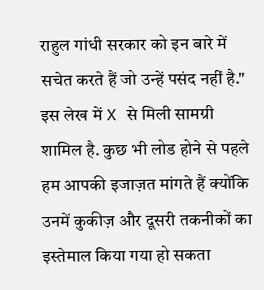राहुल गांधी सरकार को इन बारे में सचेत करते हैं जो उन्हें पसंद नहीं है."
इस लेख में X से मिली सामग्री शामिल है. कुछ भी लोड होने से पहले हम आपकी इजाज़त मांगते हैं क्योंकि उनमें कुकीज़ और दूसरी तकनीकों का इस्तेमाल किया गया हो सकता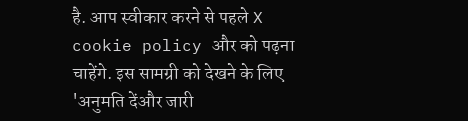है. आप स्वीकार करने से पहले X cookie policy और को पढ़ना चाहेंगे. इस सामग्री को देखने के लिए 'अनुमति देंऔर जारी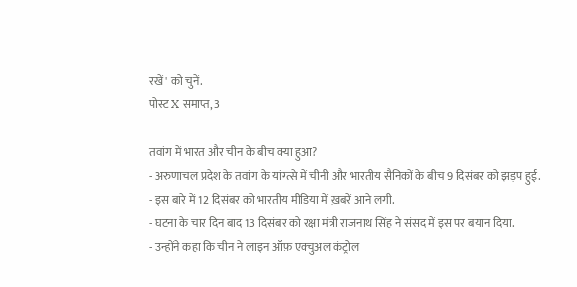रखें' को चुनें.
पोस्ट X समाप्त, 3

तवांग में भारत और चीन के बीच क्या हुआ?
- अरुणाचल प्रदेश के तवांग के यांग्त्से में चीनी और भारतीय सैनिकों के बीच 9 दिसंबर को झड़प हुई.
- इस बारे में 12 दिसंबर को भारतीय मीडिया में ख़बरें आने लगी.
- घटना के चार दिन बाद 13 दिसंबर को रक्षा मंत्री राजनाथ सिंह ने संसद में इस पर बयान दिया.
- उन्होंने कहा कि चीन ने लाइन ऑफ़ एक्चुअल कंट्रोल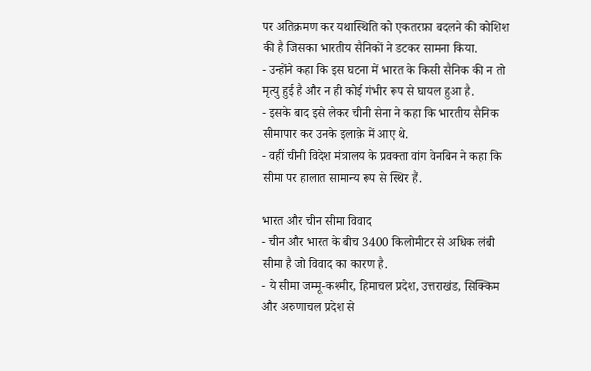पर अतिक्रमण कर यथास्थिति को एकतरफ़ा बदलने की कोशिश की है जिसका भारतीय सैनिकों ने डटकर सामना किया.
- उन्होंने कहा कि इस घटना में भारत के किसी सैनिक की न तो मृत्यु हुई है और न ही कोई गंभीर रूप से घायल हुआ है.
- इसके बाद इसे लेकर चीनी सेना ने कहा कि भारतीय सैनिक सीमापार कर उनके इलाक़े में आए थे.
- वहीं चीनी विदेश मंत्रालय के प्रवक्ता वांग वेनबिन ने कहा कि सीमा पर हालात सामान्य रूप से स्थिर हैं.

भारत और चीन सीमा विवाद
- चीन और भारत के बीच 3400 किलोमीटर से अधिक लंबी सीमा है जो विवाद का कारण है.
- ये सीमा जम्मू-कश्मीर, हिमाचल प्रदेश, उत्तराखंड, सिक्किम और अरुणाचल प्रदेश से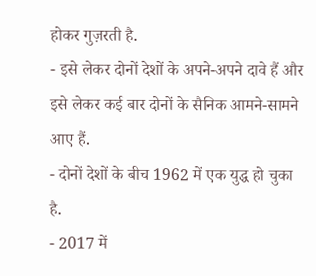होकर गुज़रती है.
- इसे लेकर दोनों देशों के अपने-अपने दावे हैं और इसे लेकर कई बार दोनों के सैनिक आमने-सामने आए हैं.
- दोनों देशों के बीच 1962 में एक युद्ध हो चुका है.
- 2017 में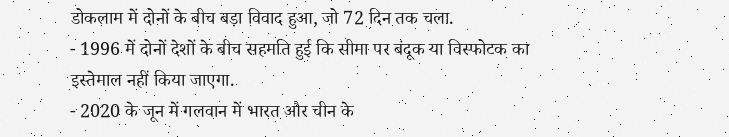डोकलाम में दोनों के बीच बड़ा विवाद हुआ, जो 72 दिन तक चला.
- 1996 में दोनों देशों के बीच सहमति हुई कि सीमा पर बंदूक या विस्फोटक का इस्तेमाल नहीं किया जाएगा.
- 2020 के जून में गलवान में भारत और चीन के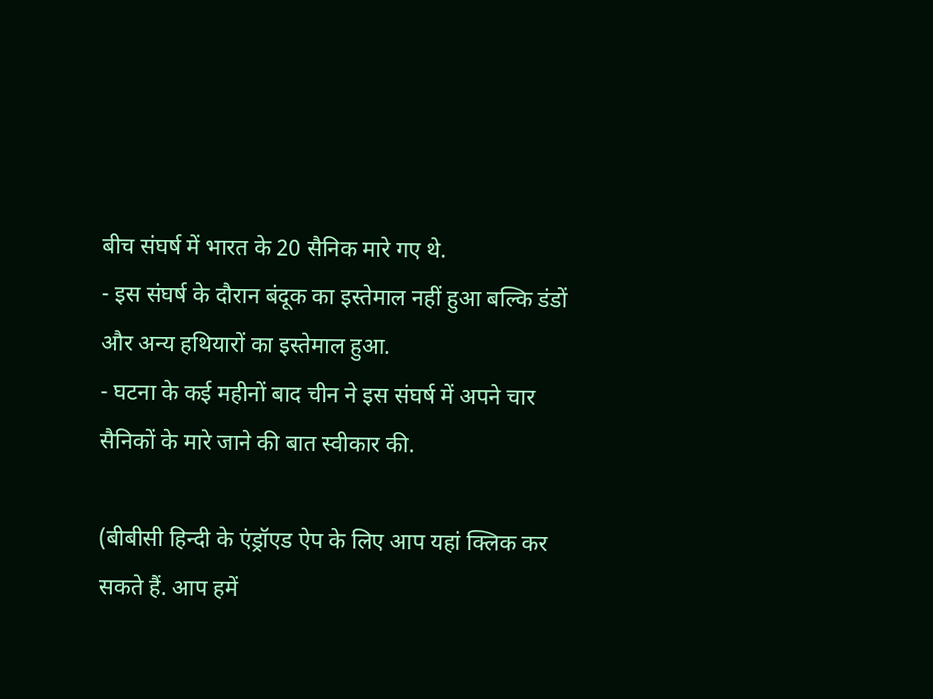बीच संघर्ष में भारत के 20 सैनिक मारे गए थे.
- इस संघर्ष के दौरान बंदूक का इस्तेमाल नहीं हुआ बल्कि डंडों और अन्य हथियारों का इस्तेमाल हुआ.
- घटना के कई महीनों बाद चीन ने इस संघर्ष में अपने चार सैनिकों के मारे जाने की बात स्वीकार की.

(बीबीसी हिन्दी के एंड्रॉएड ऐप के लिए आप यहां क्लिक कर सकते हैं. आप हमें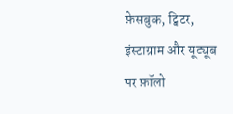फ़ेसबुक, ट्विटर, इंस्टाग्राम और यूट्यूब पर फ़ॉलो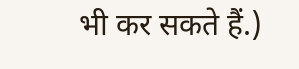भी कर सकते हैं.)